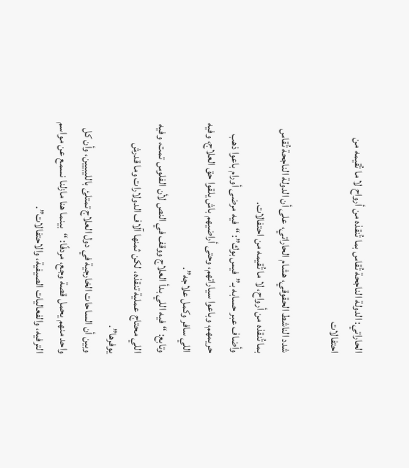الحاراتي: الدولة الناجحة تُقاس بما تُنقذه من أرواح لا ما تُقيمه من احتفالات

شدد الناشط الحقوقي، هشام الحاراتي، على أن الدولة الناجحة تُقاس بما تُنقذه من أرواح، لا ما تُقيمه من احتفالات.
وأضاف عبر حسابه بـ”فيس بوك”: “فيه مرضى أورام باعوا ذهب حريمهم، وباعوا سياراتهم، وحتى أراضيهم باش يلقوا حق العلاج، وفيه اللي سافر وكمل علاجه”.
وتابع: “فيه اللي بدأ العلاج ووقف في النص لأن الفلوس تمت، وفيه اللي محتاج عملية تنقذه، لكن ثمنها آلاف الدولارات وما قدرش يوفرها”.
وبين أن الساحات الخارجية في دول العلاج تمتلئ بالليبيين، وأن كل واحد منهم يحمل قصة وجع، مردفًا: “بينما هنا مازلنا نسمع عن مواسم الترفيه، والفعاليات الصيفية، والاحتفالات”.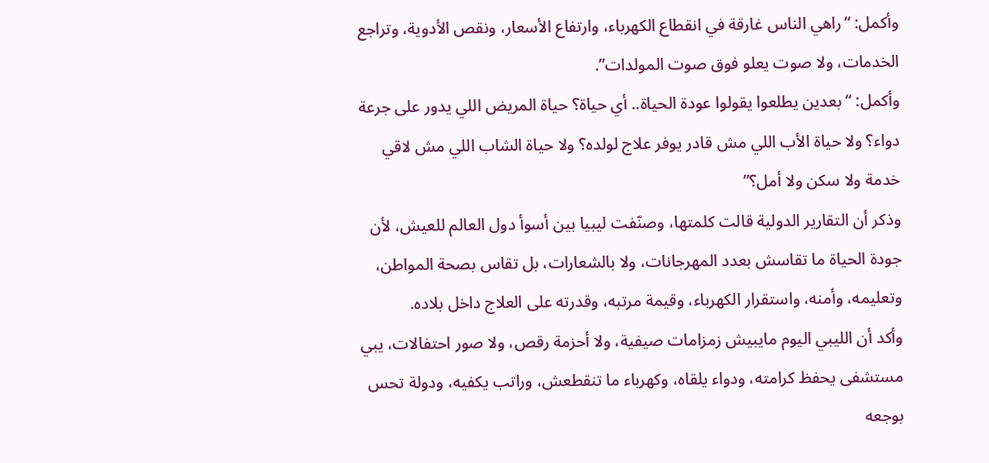وأكمل: “راهي الناس غارقة في انقطاع الكهرباء، وارتفاع الأسعار، ونقص الأدوية، وتراجع الخدمات، ولا صوت يعلو فوق صوت المولدات”.
وأكمل: “بعدين يطلعوا يقولوا عودة الحياة.. أي حياة؟ حياة المريض اللي يدور على جرعة دواء؟ ولا حياة الأب اللي مش قادر يوفر علاج لولده؟ ولا حياة الشاب اللي مش لاقي خدمة ولا سكن ولا أمل؟”
وذكر أن التقارير الدولية قالت كلمتها، وصنّفت ليبيا بين أسوأ دول العالم للعيش، لأن جودة الحياة ما تقاسش بعدد المهرجانات، ولا بالشعارات، بل تقاس بصحة المواطن، وتعليمه، وأمنه، واستقرار الكهرباء، وقيمة مرتبه، وقدرته على العلاج داخل بلاده.
وأكد أن الليبي اليوم مايبيش زمزامات صيفية، ولا أحزمة رقص، ولا صور احتفالات، يبي مستشفى يحفظ كرامته، ودواء يلقاه، وكهرباء ما تنقطعش، وراتب يكفيه، ودولة تحس بوجعه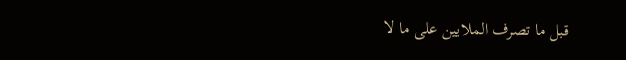قبل ما تصرف الملايين على ما لا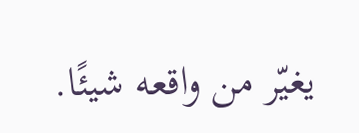يغيّر من واقعه شيئًا.